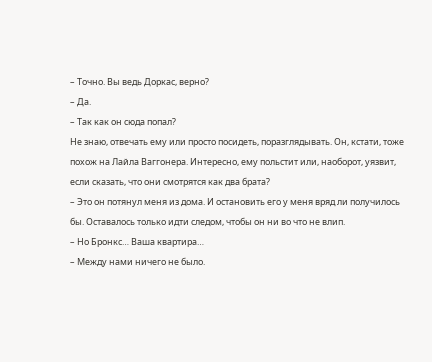– Точно. Вы ведь Доркас, верно?
– Да.
– Так как он сюда попал?
Не знаю, отвечать ему или просто посидеть, поразглядывать. Он, кстати, тоже похож на Лайла Ваггонера. Интересно, ему польстит или, наоборот, уязвит, если сказать, что они смотрятся как два брата?
– Это он потянул меня из дома. И остановить его у меня вряд ли получилось бы. Оставалось только идти следом, чтобы он ни во что не влип.
– Но Бронкс… Ваша квартира…
– Между нами ничего не было.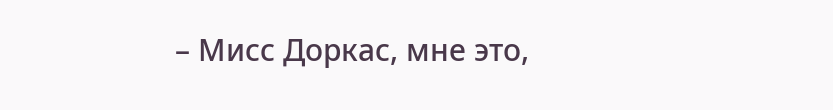– Мисс Доркас, мне это,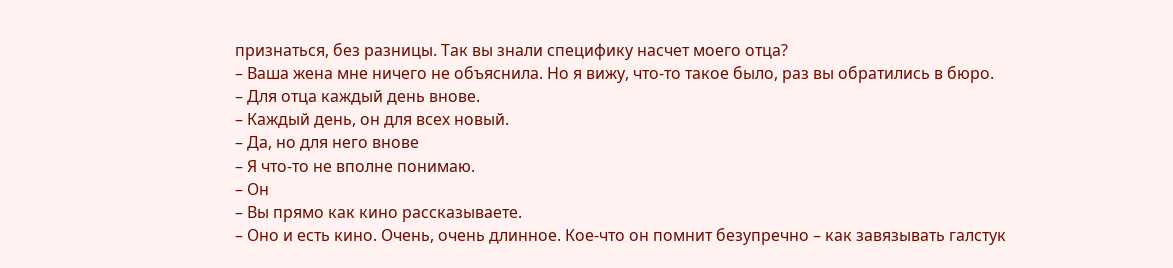признаться, без разницы. Так вы знали специфику насчет моего отца?
– Ваша жена мне ничего не объяснила. Но я вижу, что-то такое было, раз вы обратились в бюро.
– Для отца каждый день внове.
– Каждый день, он для всех новый.
– Да, но для него внове
– Я что-то не вполне понимаю.
– Он
– Вы прямо как кино рассказываете.
– Оно и есть кино. Очень, очень длинное. Кое-что он помнит безупречно – как завязывать галстук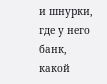и шнурки, где у него банк, какой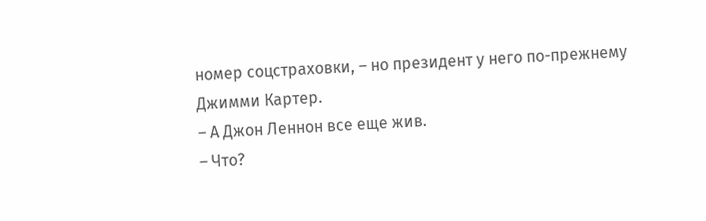номер соцстраховки, – но президент у него по-прежнему Джимми Картер.
– А Джон Леннон все еще жив.
– Что?